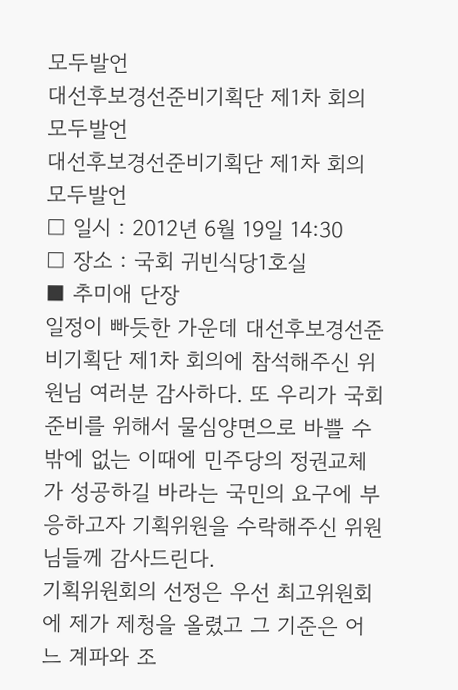모두발언
대선후보경선준비기획단 제1차 회의 모두발언
대선후보경선준비기획단 제1차 회의 모두발언
□ 일시 : 2012년 6월 19일 14:30
□ 장소 : 국회 귀빈식당1호실
■ 추미애 단장
일정이 빠듯한 가운데 대선후보경선준비기획단 제1차 회의에 참석해주신 위원님 여러분 감사하다. 또 우리가 국회 준비를 위해서 물심양면으로 바쁠 수밖에 없는 이때에 민주당의 정권교체가 성공하길 바라는 국민의 요구에 부응하고자 기획위원을 수락해주신 위원님들께 감사드린다.
기획위원회의 선정은 우선 최고위원회에 제가 제청을 올렸고 그 기준은 어느 계파와 조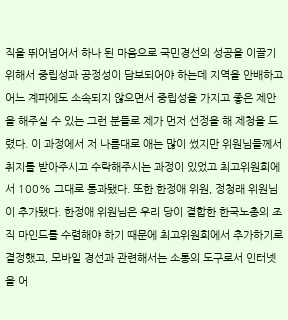직을 뛰어넘어서 하나 된 마음으로 국민경선의 성공을 이끌기 위해서 중립성과 공정성이 담보되어야 하는데 지역을 안배하고 어느 계파에도 소속되지 않으면서 중립성을 가지고 좋은 제안을 해주실 수 있는 그런 분들로 제가 먼저 선정을 해 제청을 드렸다. 이 과정에서 저 나름대로 애는 많이 썼지만 위원님들께서 취지를 받아주시고 수락해주시는 과정이 있었고 최고위원회에서 100% 그대로 통과됐다. 또한 한정애 위원, 정청래 위원님이 추가됐다. 한정애 위원님은 우리 당이 결합한 한국노총의 조직 마인드를 수렴해야 하기 때문에 최고위원회에서 추가하기로 결정했고, 모바일 경선과 관련해서는 소통의 도구로서 인터넷을 어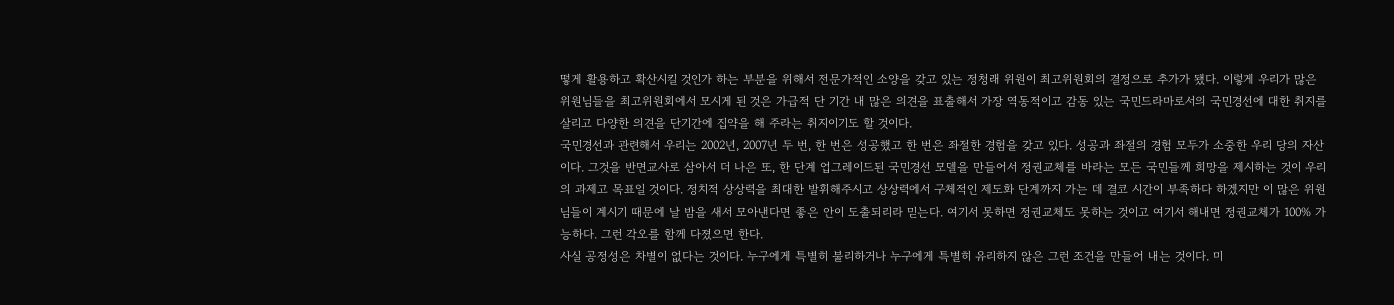떻게 활용하고 확산시킬 것인가 하는 부분을 위해서 전문가적인 소양을 갖고 있는 정청래 위원이 최고위원회의 결정으로 추가가 됐다. 이렇게 우리가 많은 위원님들을 최고위원회에서 모시게 된 것은 가급적 단 기간 내 많은 의견을 표출해서 가장 역동적이고 감동 있는 국민드라마로서의 국민경선에 대한 취지를 살리고 다양한 의견을 단기간에 집약을 해 주라는 취지이기도 할 것이다.
국민경선과 관련해서 우리는 2002년, 2007년 두 번, 한 번은 성공했고 한 번은 좌절한 경험을 갖고 있다. 성공과 좌절의 경험 모두가 소중한 우리 당의 자산이다. 그것을 반면교사로 삼아서 더 나은 또, 한 단계 업그레이드된 국민경선 모델을 만들어서 정권교체를 바라는 모든 국민들께 희망을 제시하는 것이 우리의 과제고 목표일 것이다. 정치적 상상력을 최대한 발휘해주시고 상상력에서 구체적인 제도화 단계까지 가는 데 결코 시간이 부족하다 하겠지만 이 많은 위원님들이 계시기 때문에 날 밤을 새서 모아낸다면 좋은 안이 도출되리라 믿는다. 여기서 못하면 정권교체도 못하는 것이고 여기서 해내면 정권교체가 100% 가능하다. 그런 각오를 함께 다졌으면 한다.
사실 공정성은 차별이 없다는 것이다. 누구에게 특별히 불리하거나 누구에게 특별히 유리하지 않은 그런 조건을 만들어 내는 것이다. 미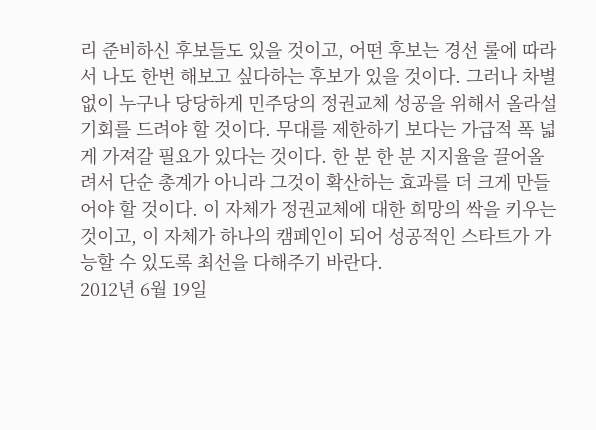리 준비하신 후보들도 있을 것이고, 어떤 후보는 경선 룰에 따라서 나도 한번 해보고 싶다하는 후보가 있을 것이다. 그러나 차별 없이 누구나 당당하게 민주당의 정권교체 성공을 위해서 올라설 기회를 드려야 할 것이다. 무대를 제한하기 보다는 가급적 폭 넓게 가져갈 필요가 있다는 것이다. 한 분 한 분 지지율을 끌어올려서 단순 총계가 아니라 그것이 확산하는 효과를 더 크게 만들어야 할 것이다. 이 자체가 정권교체에 대한 희망의 싹을 키우는 것이고, 이 자체가 하나의 캠페인이 되어 성공적인 스타트가 가능할 수 있도록 최선을 다해주기 바란다.
2012년 6월 19일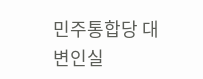민주통합당 대변인실